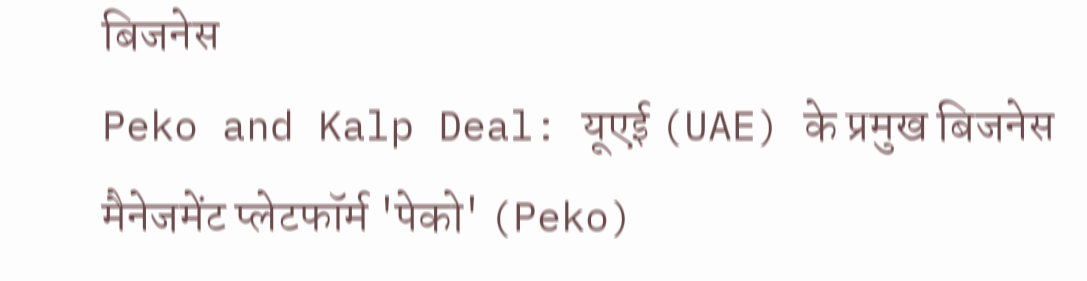बिजनेस
Peko and Kalp Deal: यूएई (UAE) के प्रमुख बिजनेस मैनेजमेंट प्लेटफॉर्म 'पेको' (Peko)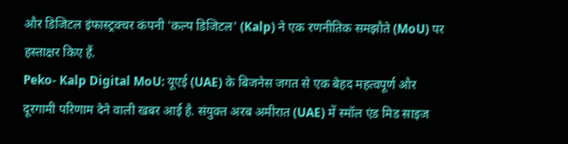और डिजिटल इंफास्ट्रक्चर कंपनी 'कल्प डिजिटल' (Kalp) ने एक रणनीतिक समझौते (MoU) पर हस्ताक्षर किए हैं.
Peko- Kalp Digital MoU: यूएई (UAE) के बिजनेस जगत से एक बेहद महत्वपूर्ण और दूरगामी परिणाम देने वाली खबर आई है. संयुक्त अरब अमीरात (UAE) में स्मॉल एंड मिड साइज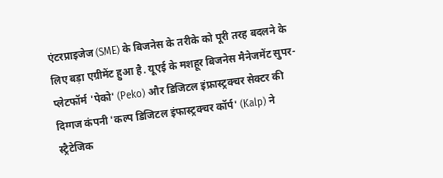एंटरप्राइजेज (SME) के बिजनेस के तरीके को पूरी तरह बदलने के लिए बड़ा एग्रीमेंट हुआ है. यूएई के मशहूर बिजनेस मैनेजमेंट सुपर-प्लेटफॉर्म 'पेको' (Peko) और डिजिटल इंफ्रास्ट्रक्चर सेक्टर की दिग्गज कंपनी 'कल्प डिजिटल इंफास्ट्रक्चर कॉर्प' (Kalp) ने स्ट्रैटेजिक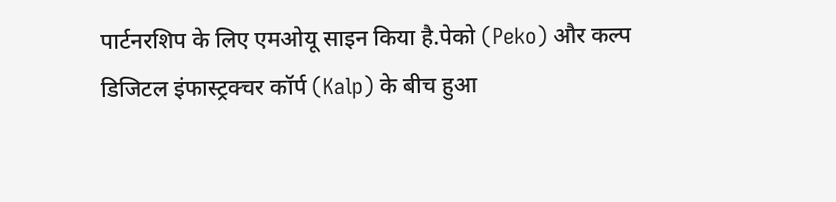पार्टनरशिप के लिए एमओयू साइन किया है.पेको (Peko) और कल्प डिजिटल इंफास्ट्रक्चर कॉर्प (Kalp) के बीच हुआ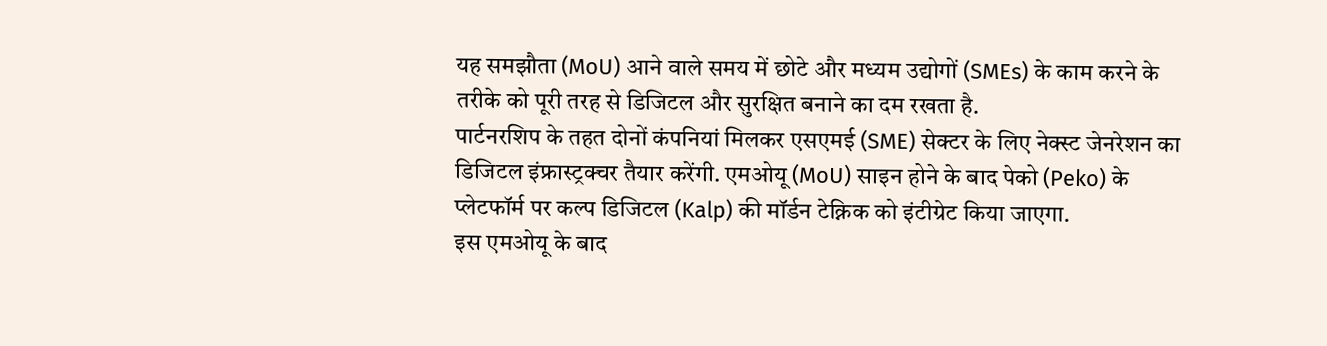यह समझौता (MoU) आने वाले समय में छोटे और मध्यम उद्योगों (SMEs) के काम करने के तरीके को पूरी तरह से डिजिटल और सुरक्षित बनाने का दम रखता है.
पार्टनरशिप के तहत दोनों कंपनियां मिलकर एसएमई (SME) सेक्टर के लिए नेक्स्ट जेनरेशन का डिजिटल इंफ्रास्ट्रक्चर तैयार करेंगी. एमओयू (MoU) साइन होने के बाद पेको (Peko) के प्लेटफॉर्म पर कल्प डिजिटल (Kalp) की मॉर्डन टेक्निक को इंटीग्रेट किया जाएगा.
इस एमओयू के बाद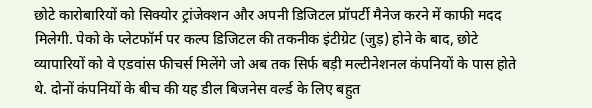छोटे कारोबारियों को सिक्योर ट्रांजेक्शन और अपनी डिजिटल प्रॉपर्टी मैनेज करने में काफी मदद मिलेगी. पेको के प्लेटफॉर्म पर कल्प डिजिटल की तकनीक इंटीग्रेट (जुड़) होने के बाद, छोटे व्यापारियों को वे एडवांस फीचर्स मिलेंगे जो अब तक सिर्फ बड़ी मल्टीनेशनल कंपनियों के पास होते थे. दोनों कंपनियों के बीच की यह डील बिजनेस वर्ल्ड के लिए बहुत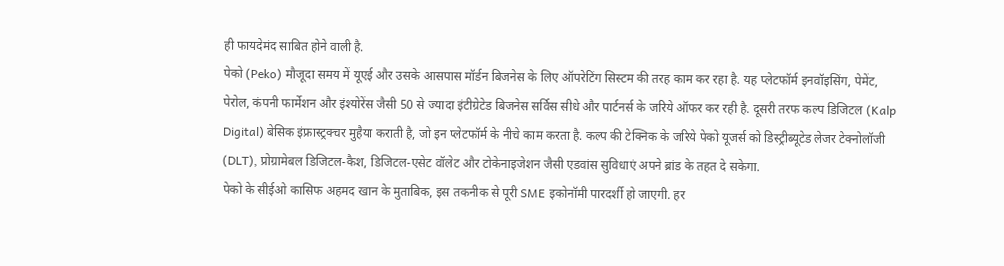ही फायदेमंद साबित होने वाली है.
पेको (Peko) मौजूदा समय में यूएई और उसके आसपास मॉर्डन बिजनेस के लिए ऑपरेटिंग सिस्टम की तरह काम कर रहा है. यह प्लेटफॉर्म इनवॉइसिंग, पेमेंट, पेरोल, कंपनी फार्मेशन और इंश्योरेंस जैसी 50 से ज्यादा इंटीग्रेटेड बिजनेस सर्विस सीधे और पार्टनर्स के जरिये ऑफर कर रही है. दूसरी तरफ कल्प डिजिटल (Kalp Digital) बेसिक इंफ्रास्ट्रक्चर मुहैया कराती है, जो इन प्लेटफॉर्म के नीचे काम करता है. कल्प की टेक्निक के जरिये पेको यूजर्स को डिस्ट्रीब्यूटेड लेजर टेक्नोलॉजी (DLT), प्रोग्रामेबल डिजिटल-कैश, डिजिटल-एसेट वॉलेट और टोकेनाइजेशन जैसी एडवांस सुविधाएं अपने ब्रांड के तहत दे सकेगा.
पेको के सीईओ कासिफ अहमद खान के मुताबिक, इस तकनीक से पूरी SME इकोनॉमी पारदर्शी हो जाएगी. हर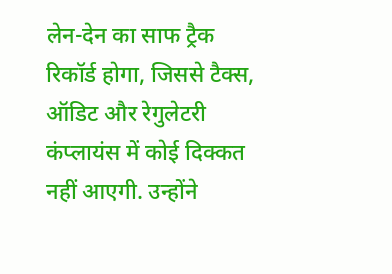लेन-देन का साफ ट्रैक रिकॉर्ड होगा, जिससे टैक्स, ऑडिट और रेगुलेटरी कंप्लायंस में कोई दिक्कत नहीं आएगी. उन्होंने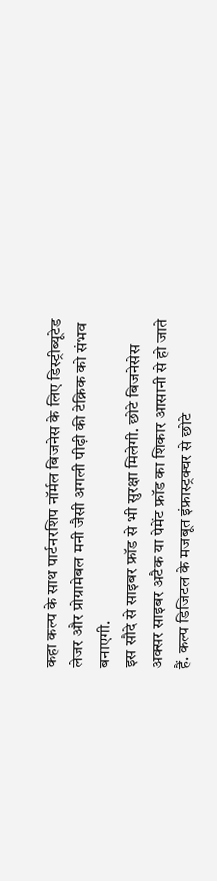कहा कल्प के साथ पार्टनरशिप नॉर्मल बिजनेस के लिए डिस्ट्रीब्यूटेड लेजर और प्रोग्रामेबल मनी जैसी अगली पीढ़ी की टेक्निक को संभव बनाएगी.
इस सौदे से साइबर फ्रॉड से भी सुरक्षा मिलेगी. छोटे बिजनेसेस अक्सर साइबर अटैक या पेमेंट फ्रॉड का शिकार आसानी से हो जाते हैं. कल्प डिजिटल के मजबूत इंफ्रास्ट्रक्चर से छोटे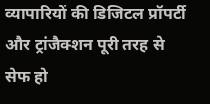व्यापारियों की डिजिटल प्रॉपर्टी और ट्रांजैक्शन पूरी तरह से सेफ हो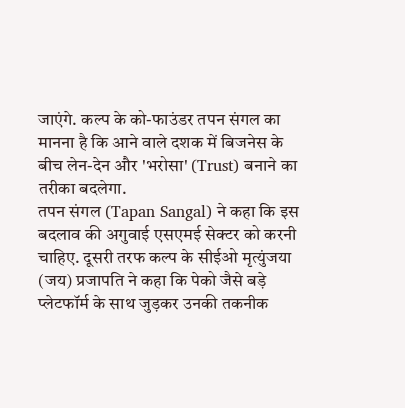जाएंगे. कल्प के को-फाउंडर तपन संगल का मानना है कि आने वाले दशक में बिजनेस के बीच लेन-देन और 'भरोसा' (Trust) बनाने का तरीका बदलेगा.
तपन संगल (Tapan Sangal) ने कहा कि इस बदलाव की अगुवाई एसएमई सेक्टर को करनी चाहिए. दूसरी तरफ कल्प के सीईओ मृत्युंजया (जय) प्रजापति ने कहा कि पेको जैसे बड़े प्लेटफॉर्म के साथ जुड़कर उनकी तकनीक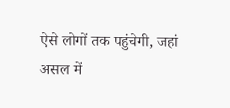ऐसे लोगों तक पहुंचेगी, जहां असल में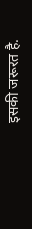इसकी जरूरत है.